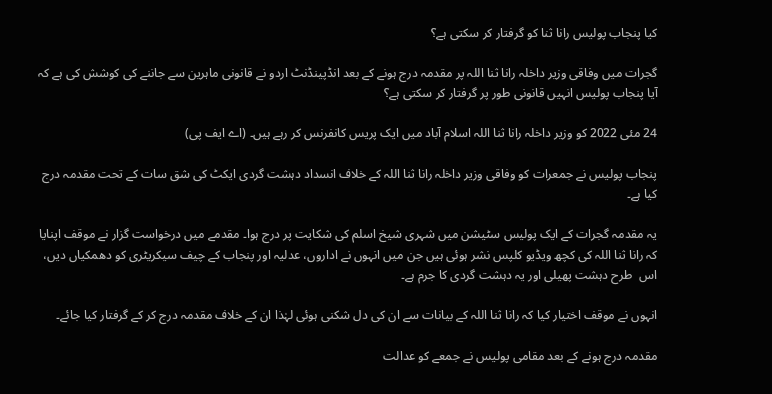کیا پنجاب پولیس رانا ثنا کو گرفتار کر سکتی ہے؟

گجرات میں وفاقی وزیر داخلہ رانا ثنا اللہ پر مقدمہ درج ہونے کے بعد انڈپینڈنٹ اردو نے قانونی ماہرین سے جاننے کی کوشش کی ہے کہ آیا پنجاب پولیس انہیں قانونی طور پر گرفتار کر سکتی ہے؟

24 مئی 2022 کو وزیر داخلہ رانا ثنا اللہ اسلام آباد میں ایک پریس کانفرنس کر رہے ہیں۔ (اے ایف پی)

پنجاب پولیس نے جمعرات کو وفاقی وزیر داخلہ رانا ثنا اللہ کے خلاف انسداد دہشت گردی ایکٹ کی شق سات کے تحت مقدمہ درج کیا ہے۔

یہ مقدمہ گجرات کے ایک پولیس سٹیشن میں شہری شیخ اسلم کی شکایت پر درج ہوا۔ مقدمے میں درخواست گزار نے موقف اپنایا کہ رانا ثنا اللہ کی کچھ ویڈیو کلپس نشر ہوئی ہیں جن میں انہوں نے اداروں، عدلیہ اور پنجاب کے چیف سیکریٹری کو دھمکیاں دیں، اس  طرح دہشت پھیلی اور یہ دہشت گردی کا جرم ہے۔

انہوں نے موقف اختیار کیا کہ رانا ثنا اللہ کے بیانات سے ان کی دل شکنی ہوئی لہٰذا ان کے خلاف مقدمہ درج کر کے گرفتار کیا جائے۔

مقدمہ درج ہونے کے بعد مقامی پولیس نے جمعے کو عدالت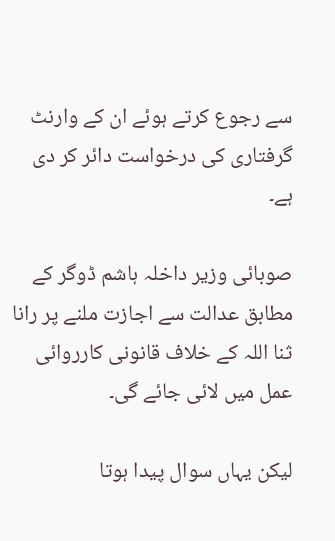سے رجوع کرتے ہوئے ان کے وارنٹ گرفتاری کی درخواست دائر کر دی ہے۔

صوبائی وزیر داخلہ ہاشم ڈوگر کے مطابق عدالت سے اجازت ملنے پر رانا ثنا اللہ کے خلاف قانونی کارروائی عمل میں لائی جائے گی۔

لیکن یہاں سوال پیدا ہوتا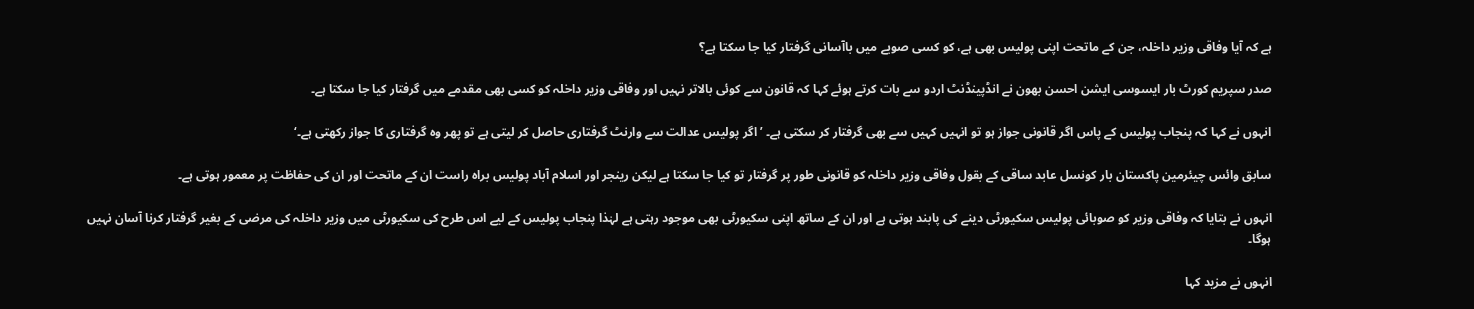ہے کہ آیا وفاقی وزیر داخلہ، جن کے ماتحت اپنی پولیس بھی ہے، کو کسی صوبے میں باآسانی گرفتار کیا جا سکتا ہے؟

صدر سپریم کورٹ بار ایسوسی ایشن احسن بھون نے انڈپینڈنٹ اردو سے بات کرتے ہوئے کہا کہ قانون سے کوئی بالاتر نہیں اور وفاقی وزیر داخلہ کو کسی بھی مقدمے میں گرفتار کیا جا سکتا ہے۔

انہوں نے کہا کہ پنجاب پولیس کے پاس اگر قانونی جواز ہو تو انہیں کہیں سے بھی گرفتار کر سکتی ہے۔ ’اگر پولیس عدالت سے وارنٹ گرفتاری حاصل کر لیتی ہے تو پھر وہ گرفتاری کا جواز رکھتی ہے۔‘

سابق وائس چیئرمین پاکستان بار کونسل عابد ساقی کے بقول وفاقی وزیر داخلہ کو قانونی طور پر گرفتار تو کیا جا سکتا ہے لیکن رینجر اور اسلام آباد پولیس براہ راست ان کے ماتحت اور ان کی حفاظت پر معمور ہوتی ہے۔

انہوں نے بتایا کہ وفاقی وزیر کو صوبائی پولیس سکیورٹی دینے کی پابند ہوتی ہے اور ان کے ساتھ اپنی سکیورٹی بھی موجود رہتی ہے لہٰذا پنجاب پولیس کے لیے اس طرح کی سکیورٹی میں وزیر داخلہ کی مرضی کے بغیر گرفتار کرنا آسان نہیں ہوگا۔

انہوں نے مزید کہا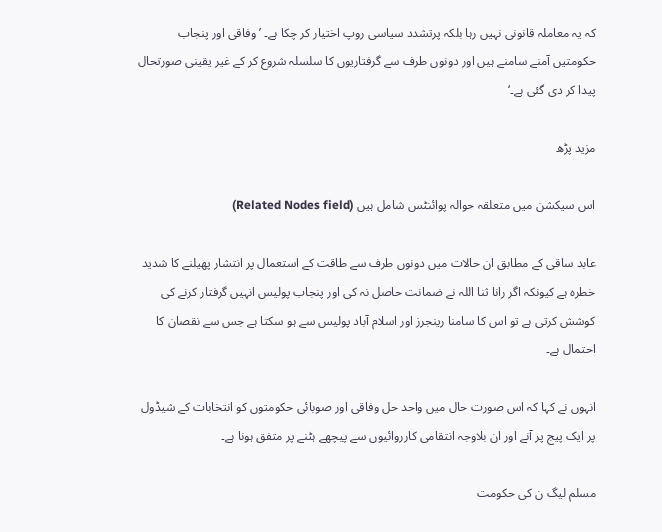کہ یہ معاملہ قانونی نہیں رہا بلکہ پرتشدد سیاسی روپ اختیار کر چکا ہے۔ ’وفاقی اور پنجاب حکومتیں آمنے سامنے ہیں اور دونوں طرف سے گرفتاریوں کا سلسلہ شروع کر کے غیر یقینی صورتحال پیدا کر دی گئی ہے۔‘

مزید پڑھ

اس سیکشن میں متعلقہ حوالہ پوائنٹس شامل ہیں (Related Nodes field)

عابد ساقی کے مطابق ان حالات میں دونوں طرف سے طاقت کے استعمال پر انتشار پھیلنے کا شدید خطرہ ہے کیونکہ اگر رانا ثنا اللہ نے ضمانت حاصل نہ کی اور پنجاب پولیس انہیں گرفتار کرنے کی کوشش کرتی ہے تو اس کا سامنا رینجرز اور اسلام آباد پولیس سے ہو سکتا ہے جس سے نقصان کا احتمال ہے۔

انہوں نے کہا کہ اس صورت حال میں واحد حل وفاقی اور صوبائی حکومتوں کو انتخابات کے شیڈول پر ایک پیج پر آنے اور ان بلاوجہ انتقامی کارروائیوں سے پیچھے ہٹنے پر متفق ہونا ہے۔

مسلم لیگ ن کی حکومت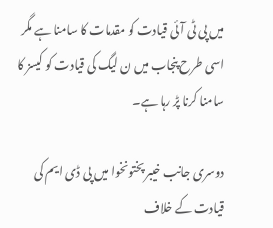میں پی ٹی آئی قیادت کو مقدمات کا سامنا ہے مگر اسی طرح پنجاب میں ن لیگ کی قیادت کو کیسز کا سامنا کرنا پڑ رہا ہے۔

دوسری جانب خیبر پختونخوا میں پی ڈی ایم کی قیادت کے خلاف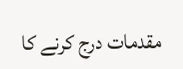مقدمات درج کرنے کا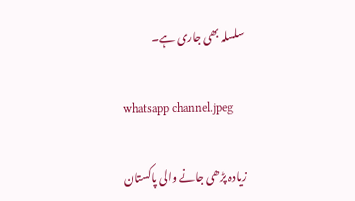سلسلہ بھی جاری ہے۔

whatsapp channel.jpeg

زیادہ پڑھی جانے والی پاکستان